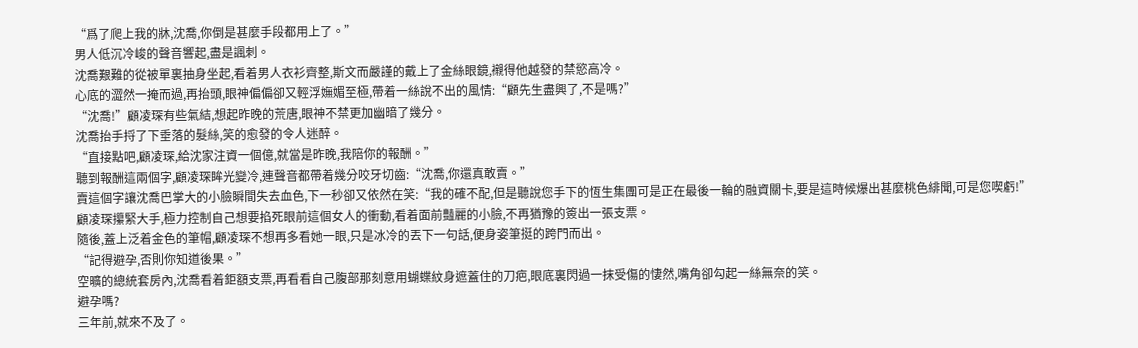“爲了爬上我的牀,沈喬,你倒是甚麼手段都用上了。”
男人低沉冷峻的聲音響起,盡是諷刺。
沈喬艱難的從被單裏抽身坐起,看着男人衣衫齊整,斯文而嚴謹的戴上了金絲眼鏡,襯得他越發的禁慾高冷。
心底的澀然一掩而過,再抬頭,眼神偏偏卻又輕浮嫵媚至極,帶着一絲說不出的風情:“顧先生盡興了,不是嗎?”
“沈喬!”顧凌琛有些氣結,想起昨晚的荒唐,眼神不禁更加幽暗了幾分。
沈喬抬手捋了下垂落的髮絲,笑的愈發的令人迷醉。
“直接點吧,顧凌琛,給沈家注資一個億,就當是昨晚,我陪你的報酬。”
聽到報酬這兩個字,顧凌琛眸光變冷,連聲音都帶着幾分咬牙切齒:“沈喬,你還真敢賣。”
賣這個字讓沈喬巴掌大的小臉瞬間失去血色,下一秒卻又依然在笑:“我的確不配,但是聽說您手下的恆生集團可是正在最後一輪的融資關卡,要是這時候爆出甚麼桃色緋聞,可是您喫虧!”
顧凌琛攥緊大手,極力控制自己想要掐死眼前這個女人的衝動,看着面前豔麗的小臉,不再猶豫的簽出一張支票。
隨後,蓋上泛着金色的筆帽,顧凌琛不想再多看她一眼,只是冰冷的丟下一句話,便身姿筆挺的跨門而出。
“記得避孕,否則你知道後果。”
空曠的總統套房內,沈喬看着鉅額支票,再看看自己腹部那刻意用蝴蝶紋身遮蓋住的刀疤,眼底裏閃過一抹受傷的悽然,嘴角卻勾起一絲無奈的笑。
避孕嗎?
三年前,就來不及了。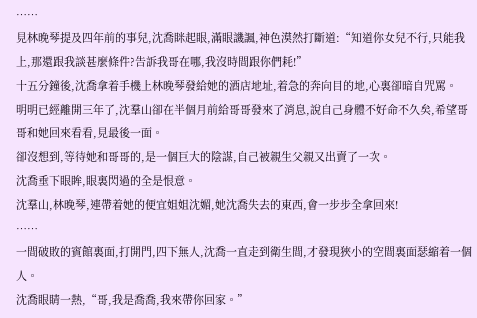……
見林晚琴提及四年前的事兒,沈喬眯起眼,滿眼譏諷,神色漠然打斷道:“知道你女兒不行,只能我上,那還跟我談甚麼條件?告訴我哥在哪,我沒時間跟你們耗!”
十五分鐘後,沈喬拿着手機上林晚琴發給她的酒店地址,着急的奔向目的地,心裏卻暗自咒罵。
明明已經離開三年了,沈羣山卻在半個月前給哥哥發來了消息,說自己身體不好命不久矣,希望哥哥和她回來看看,見最後一面。
卻沒想到,等待她和哥哥的,是一個巨大的陰謀,自己被親生父親又出賣了一次。
沈喬垂下眼眸,眼裏閃過的全是恨意。
沈羣山,林晚琴,連帶着她的便宜姐姐沈媚,她沈喬失去的東西,會一步步全拿回來!
……
一間破敗的賓館裏面,打開門,四下無人,沈喬一直走到衛生間,才發現狹小的空間裏面瑟縮着一個人。
沈喬眼睛一熱,“哥,我是喬喬,我來帶你回家。”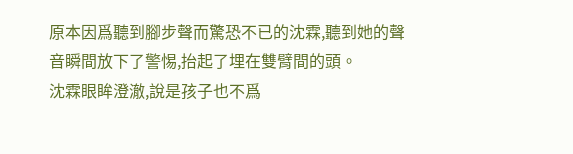原本因爲聽到腳步聲而驚恐不已的沈霖,聽到她的聲音瞬間放下了警惕,抬起了埋在雙臂間的頭。
沈霖眼眸澄澈,說是孩子也不爲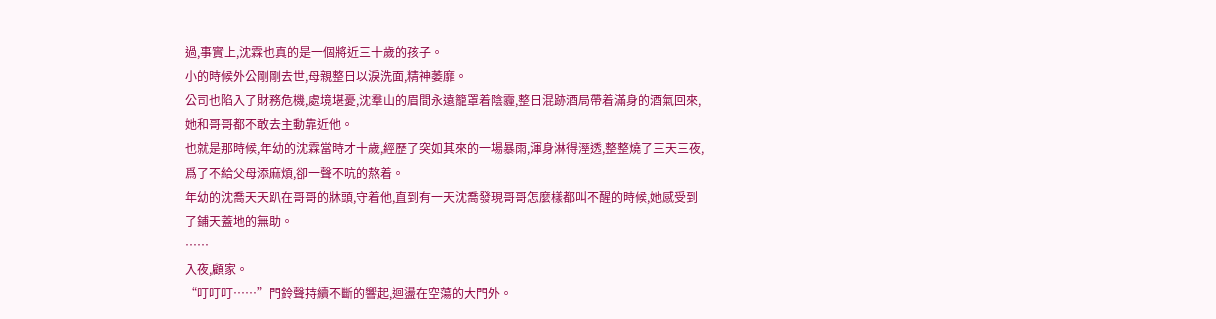過,事實上,沈霖也真的是一個將近三十歲的孩子。
小的時候外公剛剛去世,母親整日以淚洗面,精神萎靡。
公司也陷入了財務危機,處境堪憂,沈羣山的眉間永遠籠罩着陰霾,整日混跡酒局帶着滿身的酒氣回來,她和哥哥都不敢去主動靠近他。
也就是那時候,年幼的沈霖當時才十歲,經歷了突如其來的一場暴雨,渾身淋得溼透,整整燒了三天三夜,爲了不給父母添麻煩,卻一聲不吭的熬着。
年幼的沈喬天天趴在哥哥的牀頭,守着他,直到有一天沈喬發現哥哥怎麼樣都叫不醒的時候,她感受到了鋪天蓋地的無助。
……
入夜,顧家。
“叮叮叮……”門鈴聲持續不斷的響起,迴盪在空蕩的大門外。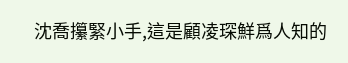沈喬攥緊小手,這是顧凌琛鮮爲人知的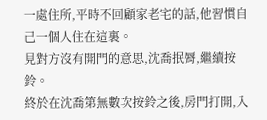一處住所,平時不回顧家老宅的話,他習慣自己一個人住在這裏。
見對方沒有開門的意思,沈喬抿脣,繼續按鈴。
終於在沈喬第無數次按鈴之後,房門打開,入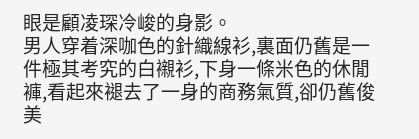眼是顧凌琛冷峻的身影。
男人穿着深咖色的針織線衫,裏面仍舊是一件極其考究的白襯衫,下身一條米色的休閒褲,看起來褪去了一身的商務氣質,卻仍舊俊美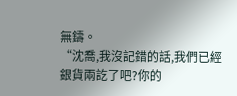無鑄。
“沈喬,我沒記錯的話,我們已經銀貨兩訖了吧?你的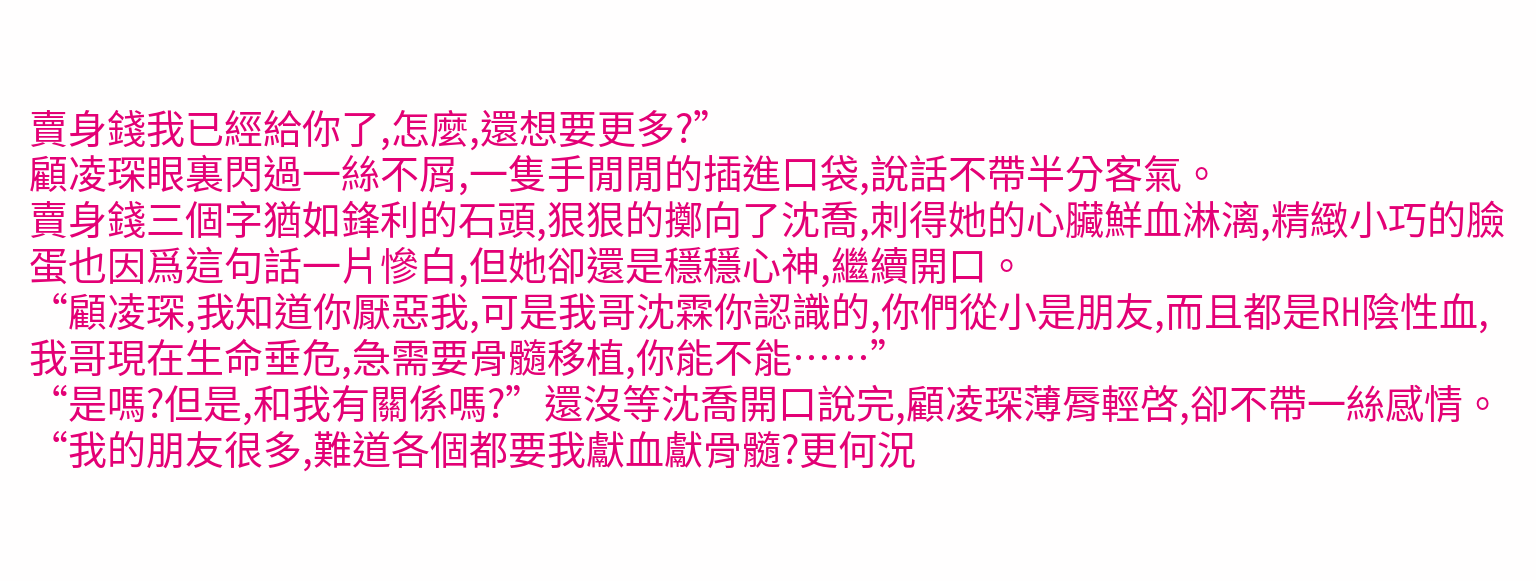賣身錢我已經給你了,怎麼,還想要更多?”
顧凌琛眼裏閃過一絲不屑,一隻手閒閒的插進口袋,說話不帶半分客氣。
賣身錢三個字猶如鋒利的石頭,狠狠的擲向了沈喬,刺得她的心臟鮮血淋漓,精緻小巧的臉蛋也因爲這句話一片慘白,但她卻還是穩穩心神,繼續開口。
“顧凌琛,我知道你厭惡我,可是我哥沈霖你認識的,你們從小是朋友,而且都是RH陰性血,我哥現在生命垂危,急需要骨髓移植,你能不能……”
“是嗎?但是,和我有關係嗎?”還沒等沈喬開口說完,顧凌琛薄脣輕啓,卻不帶一絲感情。
“我的朋友很多,難道各個都要我獻血獻骨髓?更何況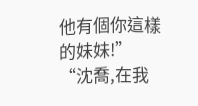他有個你這樣的妹妹!”
“沈喬,在我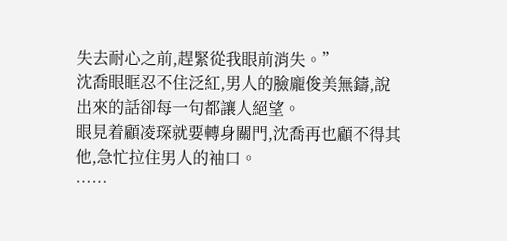失去耐心之前,趕緊從我眼前消失。”
沈喬眼眶忍不住泛紅,男人的臉龐俊美無鑄,說出來的話卻每一句都讓人絕望。
眼見着顧凌琛就要轉身關門,沈喬再也顧不得其他,急忙拉住男人的袖口。
……